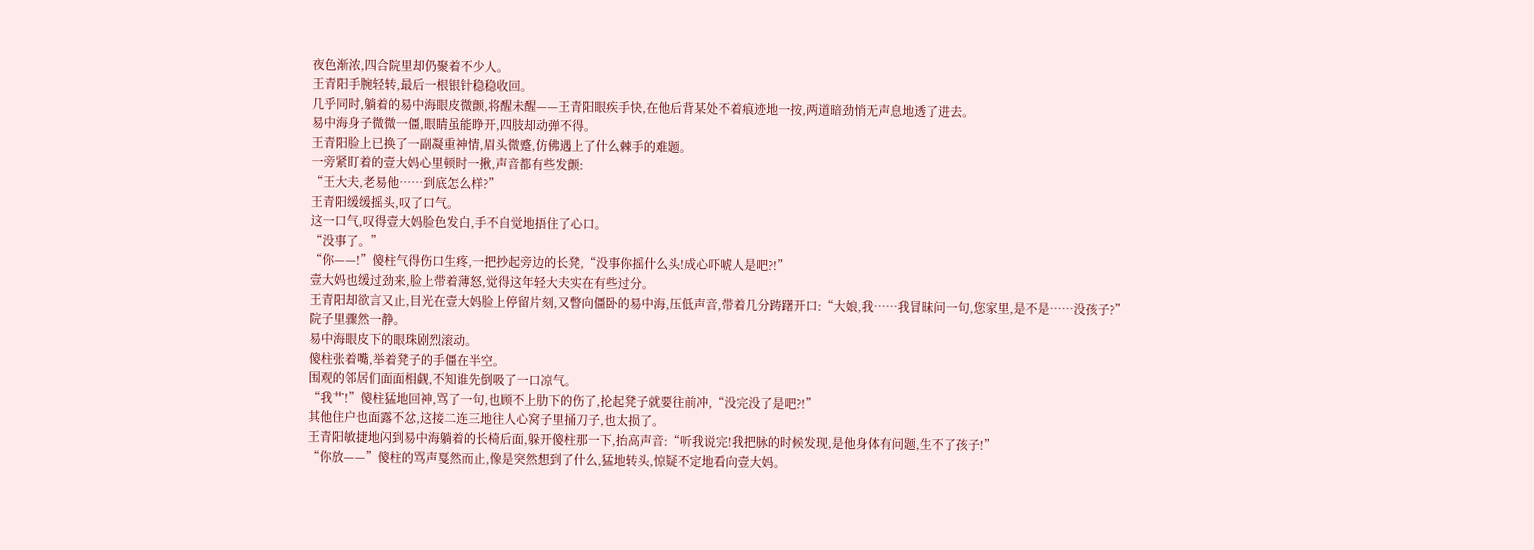夜色渐浓,四合院里却仍聚着不少人。
王青阳手腕轻转,最后一根银针稳稳收回。
几乎同时,躺着的易中海眼皮微颤,将醒未醒——王青阳眼疾手快,在他后背某处不着痕迹地一按,两道暗劲悄无声息地透了进去。
易中海身子微微一僵,眼睛虽能睁开,四肢却动弹不得。
王青阳脸上已换了一副凝重神情,眉头微蹙,仿佛遇上了什么棘手的难题。
一旁紧盯着的壹大妈心里顿时一揪,声音都有些发颤:
“王大夫,老易他……到底怎么样?”
王青阳缓缓摇头,叹了口气。
这一口气,叹得壹大妈脸色发白,手不自觉地捂住了心口。
“没事了。”
“你——!”傻柱气得伤口生疼,一把抄起旁边的长凳,“没事你摇什么头!成心吓唬人是吧?!”
壹大妈也缓过劲来,脸上带着薄怒,觉得这年轻大夫实在有些过分。
王青阳却欲言又止,目光在壹大妈脸上停留片刻,又瞥向僵卧的易中海,压低声音,带着几分踌躇开口:“大娘,我……我冒昧问一句,您家里,是不是……没孩子?”
院子里骤然一静。
易中海眼皮下的眼珠剧烈滚动。
傻柱张着嘴,举着凳子的手僵在半空。
围观的邻居们面面相觑,不知谁先倒吸了一口凉气。
“我艹!”傻柱猛地回神,骂了一句,也顾不上肋下的伤了,抡起凳子就要往前冲,“没完没了是吧?!”
其他住户也面露不忿,这接二连三地往人心窝子里捅刀子,也太损了。
王青阳敏捷地闪到易中海躺着的长椅后面,躲开傻柱那一下,抬高声音:“听我说完!我把脉的时候发现,是他身体有问题,生不了孩子!”
“你放——”傻柱的骂声戛然而止,像是突然想到了什么,猛地转头,惊疑不定地看向壹大妈。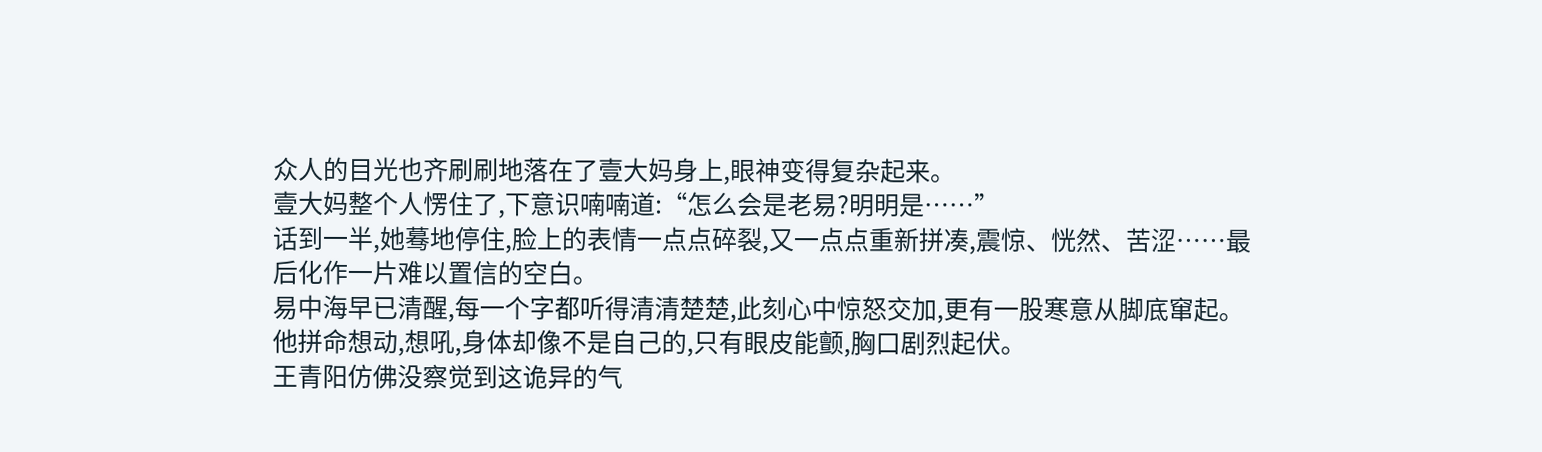众人的目光也齐刷刷地落在了壹大妈身上,眼神变得复杂起来。
壹大妈整个人愣住了,下意识喃喃道:“怎么会是老易?明明是……”
话到一半,她蓦地停住,脸上的表情一点点碎裂,又一点点重新拼凑,震惊、恍然、苦涩……最后化作一片难以置信的空白。
易中海早已清醒,每一个字都听得清清楚楚,此刻心中惊怒交加,更有一股寒意从脚底窜起。
他拼命想动,想吼,身体却像不是自己的,只有眼皮能颤,胸口剧烈起伏。
王青阳仿佛没察觉到这诡异的气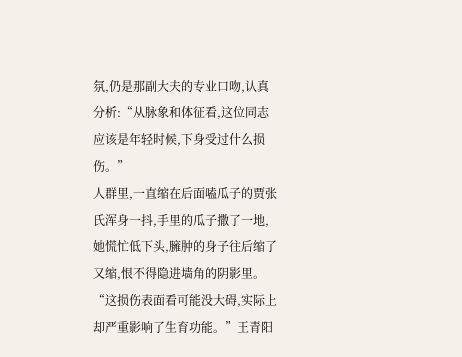氛,仍是那副大夫的专业口吻,认真分析:“从脉象和体征看,这位同志应该是年轻时候,下身受过什么损伤。”
人群里,一直缩在后面嗑瓜子的贾张氏浑身一抖,手里的瓜子撒了一地,她慌忙低下头,臃肿的身子往后缩了又缩,恨不得隐进墙角的阴影里。
“这损伤表面看可能没大碍,实际上却严重影响了生育功能。”王青阳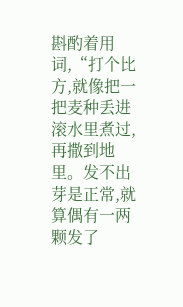斟酌着用词,“打个比方,就像把一把麦种丢进滚水里煮过,再撒到地里。发不出芽是正常,就算偶有一两颗发了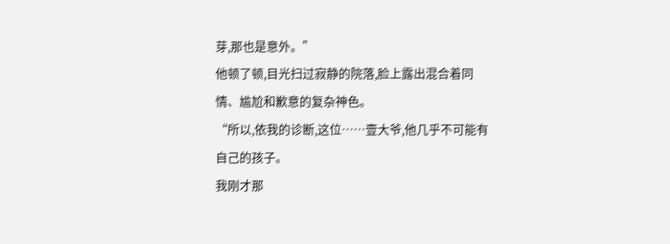芽,那也是意外。”
他顿了顿,目光扫过寂静的院落,脸上露出混合着同情、尴尬和歉意的复杂神色。
“所以,依我的诊断,这位……壹大爷,他几乎不可能有自己的孩子。
我刚才那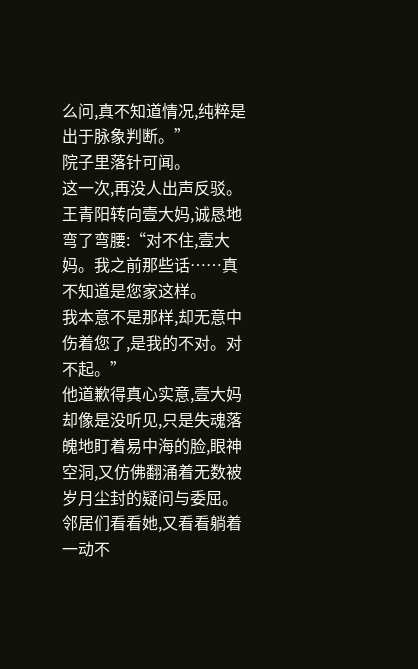么问,真不知道情况,纯粹是出于脉象判断。”
院子里落针可闻。
这一次,再没人出声反驳。
王青阳转向壹大妈,诚恳地弯了弯腰:“对不住,壹大妈。我之前那些话……真不知道是您家这样。
我本意不是那样,却无意中伤着您了,是我的不对。对不起。”
他道歉得真心实意,壹大妈却像是没听见,只是失魂落魄地盯着易中海的脸,眼神空洞,又仿佛翻涌着无数被岁月尘封的疑问与委屈。
邻居们看看她,又看看躺着一动不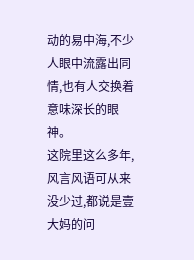动的易中海,不少人眼中流露出同情,也有人交换着意味深长的眼神。
这院里这么多年,风言风语可从来没少过,都说是壹大妈的问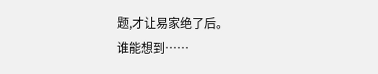题,才让易家绝了后。
谁能想到……